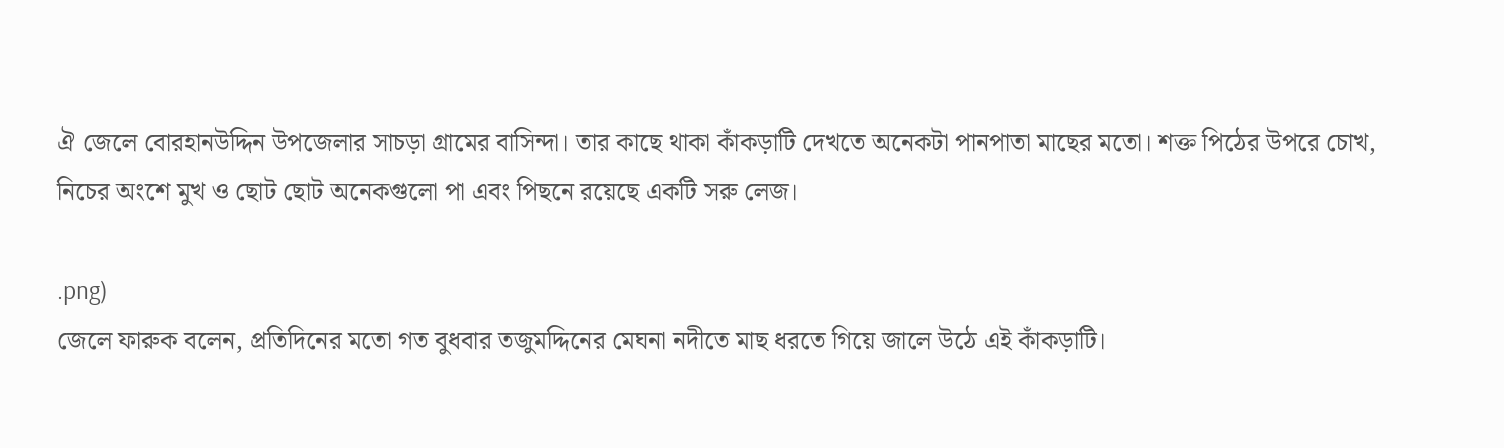ঐ জেলে বোরহানউদ্দিন উপজেলার সাচড়া গ্রামের বাসিন্দা। তার কাছে থাকা কাঁকড়াটি দেখতে অনেকটা পানপাতা মাছের মতো। শক্ত পিঠের উপরে চোখ, নিচের অংশে মুখ ও ছোট ছোট অনেকগুলো পা এবং পিছনে রয়েছে একটি সরু লেজ।

.png)
জেলে ফারুক বলেন, প্রতিদিনের মতো গত বুধবার তজুমদ্দিনের মেঘনা নদীতে মাছ ধরতে গিয়ে জালে উঠে এই কাঁকড়াটি।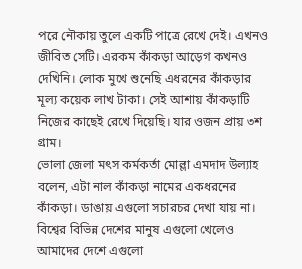পরে নৌকায় তুলে একটি পাত্রে রেখে দেই। এখনও জীবিত সেটি। এরকম কাঁকড়া আড়েগ কখনও দেখিনি। লোক মুখে শুনেছি এধরনের কাঁকড়ার মূল্য কয়েক লাখ টাকা। সেই আশায় কাঁকড়াটি নিজের কাছেই রেখে দিয়েছি। যার ওজন প্রায় ৩শ গ্রাম।
ভোলা জেলা মৎস কর্মকর্তা মোল্লা এমদাদ উল্যাহ বলেন, এটা নাল কাঁকড়া নামের একধরনের কাঁকড়া। ডাঙায় এগুলো সচারচর দেখা যায় না। বিশ্বের বিভিন্ন দেশের মানুষ এগুলো খেলেও আমাদের দেশে এগুলো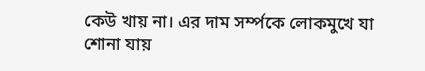কেউ খায় না। এর দাম সর্ম্পকে লোকমুখে যা শোনা যায়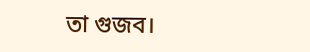তা গুজব।